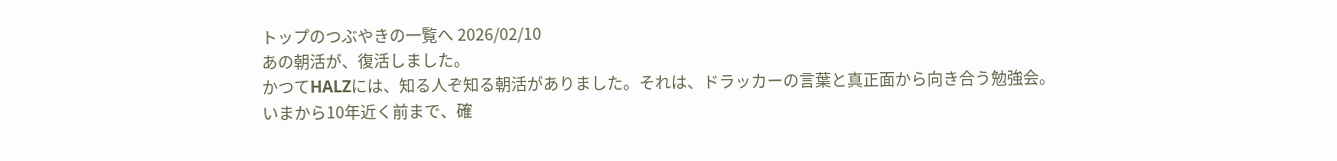トップのつぶやきの一覧へ 2026/02/10
あの朝活が、復活しました。
かつてHALZには、知る人ぞ知る朝活がありました。それは、ドラッカーの言葉と真正面から向き合う勉強会。
いまから10年近く前まで、確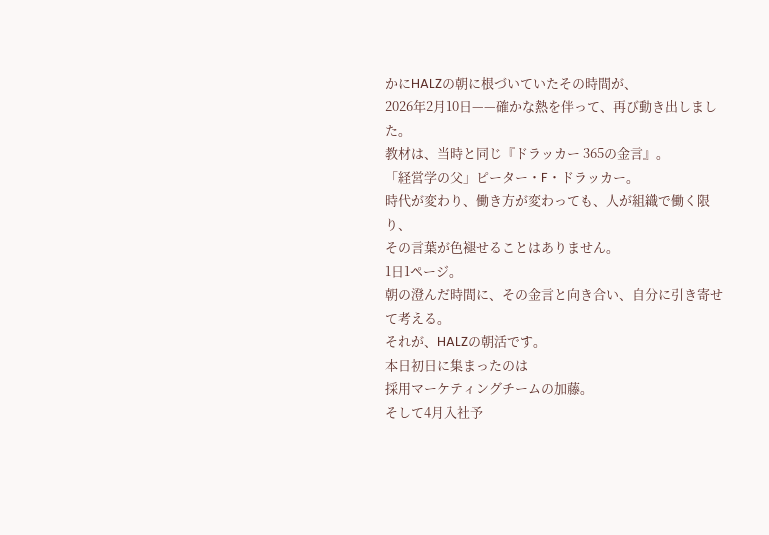かにHALZの朝に根づいていたその時間が、
2026年2月10日——確かな熱を伴って、再び動き出しました。
教材は、当時と同じ『ドラッカー 365の金言』。
「経営学の父」ピーター・F・ドラッカー。
時代が変わり、働き方が変わっても、人が組織で働く限り、
その言葉が色褪せることはありません。
1日1ページ。
朝の澄んだ時間に、その金言と向き合い、自分に引き寄せて考える。
それが、HALZの朝活です。
本日初日に集まったのは
採用マーケティングチームの加藤。
そして4月入社予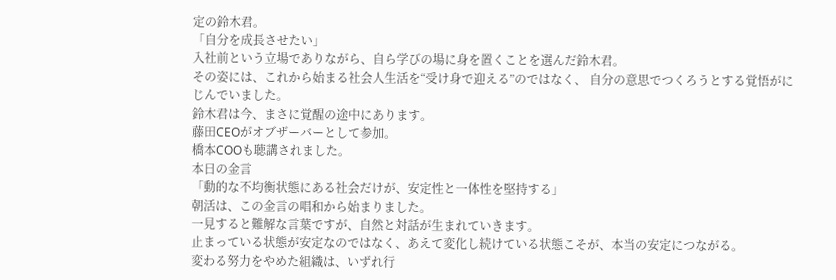定の鈴木君。
「自分を成長させたい」
入社前という立場でありながら、自ら学びの場に身を置くことを選んだ鈴木君。
その姿には、これから始まる社会人生活を“受け身で迎える”のではなく、 自分の意思でつくろうとする覚悟がにじんでいました。
鈴木君は今、まさに覚醒の途中にあります。
藤田CEOがオブザーバーとして参加。
橋本COOも聴講されました。
本日の金言
「動的な不均衡状態にある社会だけが、安定性と一体性を堅持する」
朝活は、この金言の唱和から始まりました。
一見すると難解な言葉ですが、自然と対話が生まれていきます。
止まっている状態が安定なのではなく、あえて変化し続けている状態こそが、本当の安定につながる。
変わる努力をやめた組織は、いずれ行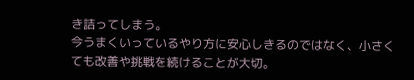き詰ってしまう。
今うまくいっているやり方に安心しきるのではなく、小さくても改善や挑戦を続けることが大切。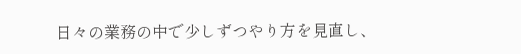日々の業務の中で少しずつやり方を見直し、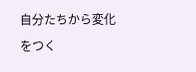自分たちから変化をつく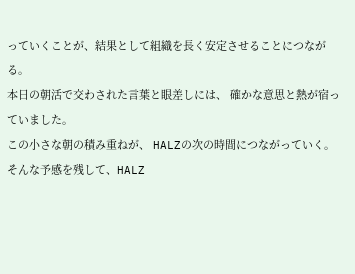っていくことが、結果として組織を長く安定させることにつながる。
本日の朝活で交わされた言葉と眼差しには、 確かな意思と熱が宿っていました。
この小さな朝の積み重ねが、 HALZの次の時間につながっていく。
そんな予感を残して、HALZ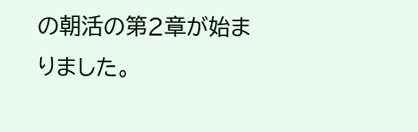の朝活の第2章が始まりました。